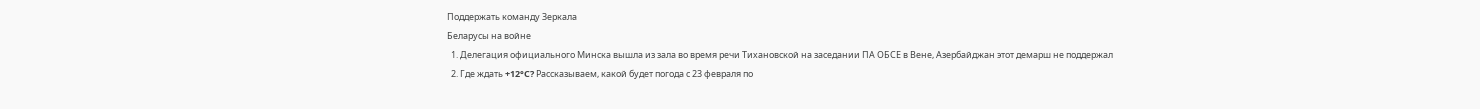Поддержать команду Зеркала
Беларусы на войне
  1. Делегация официального Минска вышла из зала во время речи Тихановской на заседании ПА ОБСЕ в Вене, Азербайджан этот демарш не поддержал
  2. Где ждать +12°C? Рассказываем, какой будет погода с 23 февраля по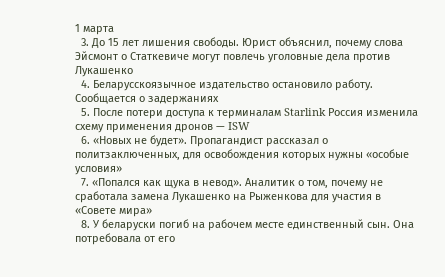1 марта
  3. До 15 лет лишения свободы. Юрист объяснил, почему слова Эйсмонт о Статкевиче могут повлечь уголовные дела против Лукашенко
  4. Беларусскоязычное издательство остановило работу. Сообщается о задержаниях
  5. После потери доступа к терминалам Starlink Россия изменила схему применения дронов — ISW
  6. «Новых не будет». Пропагандист рассказал о политзаключенных, для освобождения которых нужны «особые условия»
  7. «Попался как щука в невод». Аналитик о том, почему не сработала замена Лукашенко на Рыженкова для участия в «Совете мира»
  8. У беларуски погиб на рабочем месте единственный сын. Она потребовала от его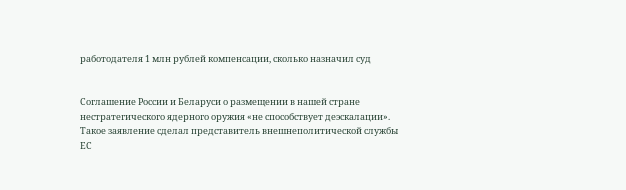работодателя 1 млн рублей компенсации, сколько назначил суд


Соглашение России и Беларуси о размещении в нашей стране нестратегического ядерного оружия «не способствует деэскалации». Такое заявление сделал представитель внешнеполитической службы ЕС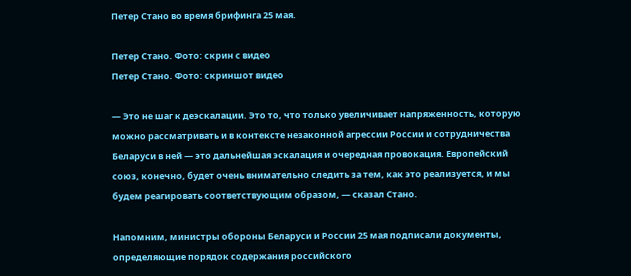Петер Стано во время брифинга 25 мая.

Петер Стано. Фото: скрин с видео
Петер Стано. Фото: скриншот видео

— Это не шаг к деэскалации. Это то, что только увеличивает напряженность, которую можно рассматривать и в контексте незаконной агрессии России и сотрудничества Беларуси в ней — это дальнейшая эскалация и очередная провокация. Европейский союз, конечно, будет очень внимательно следить за тем, как это реализуется, и мы будем реагировать соответствующим образом, — сказал Стано.

Напомним, министры обороны Беларуси и России 25 мая подписали документы, определяющие порядок содержания российского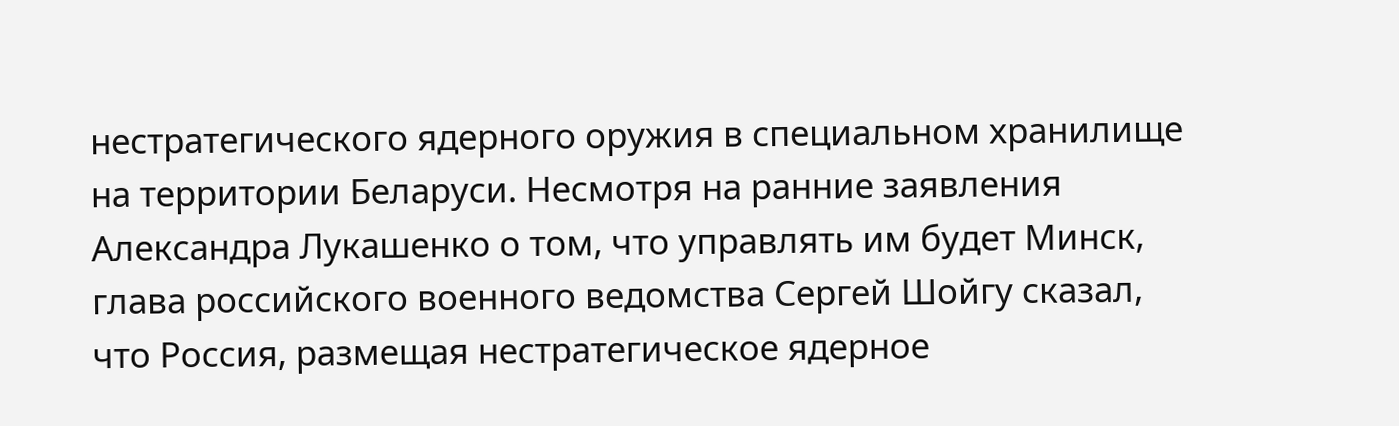нестратегического ядерного оружия в специальном хранилище на территории Беларуси. Несмотря на ранние заявления Александра Лукашенко о том, что управлять им будет Минск, глава российского военного ведомства Сергей Шойгу сказал, что Россия, размещая нестратегическое ядерное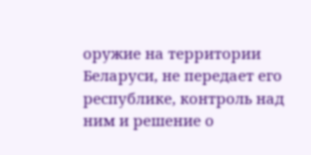оружие на территории Беларуси, не передает его республике, контроль над ним и решение о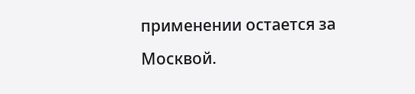применении остается за Москвой.